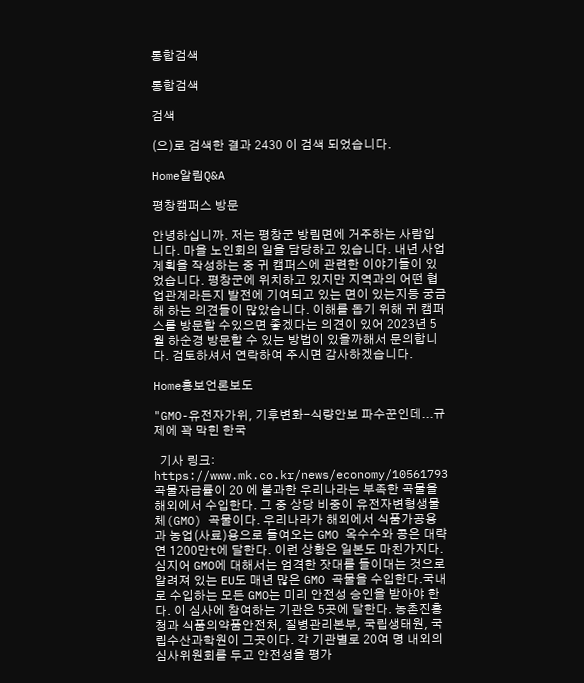통합검색

통합검색

검색

(으)로 검색한 결과 2430 이 검색 되었습니다.

Home알림Q&A

평창캠퍼스 방문

안녕하십니까. 저는 평창군 방림면에 거주하는 사람입니다. 마을 노인회의 일을 담당하고 있습니다. 내년 사업 계획을 작성하는 중 귀 캠퍼스에 관련한 이야기들이 있었습니다. 평창군에 위치하고 있지만 지역과의 어떤 협업관계라든지 발전에 기여되고 있는 면이 있는지등 궁금해 하는 의견들이 많았습니다. 이해를 돕기 위해 귀 캠퍼스를 방문할 수있으면 좋겠다는 의견이 있어 2023년 5월 하순경 방문할 수 있는 방법이 있을까해서 문의합니다. 검토하셔서 연락하여 주시면 감사하겠습니다.

Home홍보언론보도

"GMO-유전자가위, 기후변화-식량안보 파수꾼인데...규제에 꽉 막힌 한국

  기사 링크:  https://www.mk.co.kr/news/economy/10561793곡물자급률이 20 에 불과한 우리나라는 부족한 곡물을 해외에서 수입한다. 그 중 상당 비중이 유전자변형생물체(GMO) 곡물이다. 우리나라가 해외에서 식품가공용과 농업(사료)용으로 들여오는 GMO 옥수수와 콩은 대략 연 1200만t에 달한다. 이런 상황은 일본도 마친가지다. 심지어 GMO에 대해서는 엄격한 잣대를 들이대는 것으로 알려져 있는 EU도 매년 많은 GMO 곡물을 수입한다.국내로 수입하는 모든 GMO는 미리 안전성 승인을 받아야 한다. 이 심사에 참여하는 기관은 5곳에 달한다. 농촌진흥청과 식품의약품안전처, 질병관리본부, 국립생태원, 국립수산과학원이 그곳이다. 각 기관별로 20여 명 내외의 심사위원회를 두고 안전성을 평가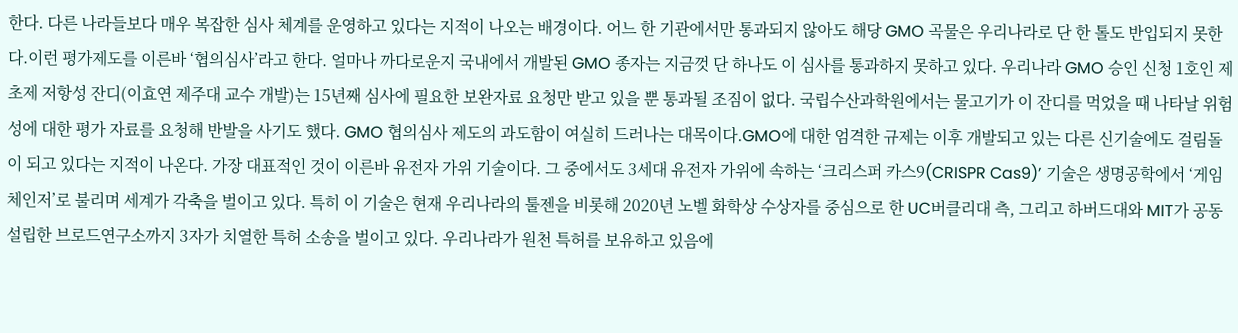한다. 다른 나라들보다 매우 복잡한 심사 체계를 운영하고 있다는 지적이 나오는 배경이다. 어느 한 기관에서만 통과되지 않아도 해당 GMO 곡물은 우리나라로 단 한 톨도 반입되지 못한다.이런 평가제도를 이른바 ‘협의심사’라고 한다. 얼마나 까다로운지 국내에서 개발된 GMO 종자는 지금껏 단 하나도 이 심사를 통과하지 못하고 있다. 우리나라 GMO 승인 신청 1호인 제초제 저항성 잔디(이효연 제주대 교수 개발)는 15년째 심사에 필요한 보완자료 요청만 받고 있을 뿐 통과될 조짐이 없다. 국립수산과학원에서는 물고기가 이 잔디를 먹었을 때 나타날 위험성에 대한 평가 자료를 요청해 반발을 사기도 했다. GMO 협의심사 제도의 과도함이 여실히 드러나는 대목이다.GMO에 대한 엄격한 규제는 이후 개발되고 있는 다른 신기술에도 걸림돌이 되고 있다는 지적이 나온다. 가장 대표적인 것이 이른바 유전자 가위 기술이다. 그 중에서도 3세대 유전자 가위에 속하는 ‘크리스퍼 카스9(CRISPR Cas9)’ 기술은 생명공학에서 ‘게임 체인저’로 불리며 세계가 각축을 벌이고 있다. 특히 이 기술은 현재 우리나라의 툴젠을 비롯해 2020년 노벨 화학상 수상자를 중심으로 한 UC버클리대 측, 그리고 하버드대와 MIT가 공동 설립한 브로드연구소까지 3자가 치열한 특허 소송을 벌이고 있다. 우리나라가 원천 특허를 보유하고 있음에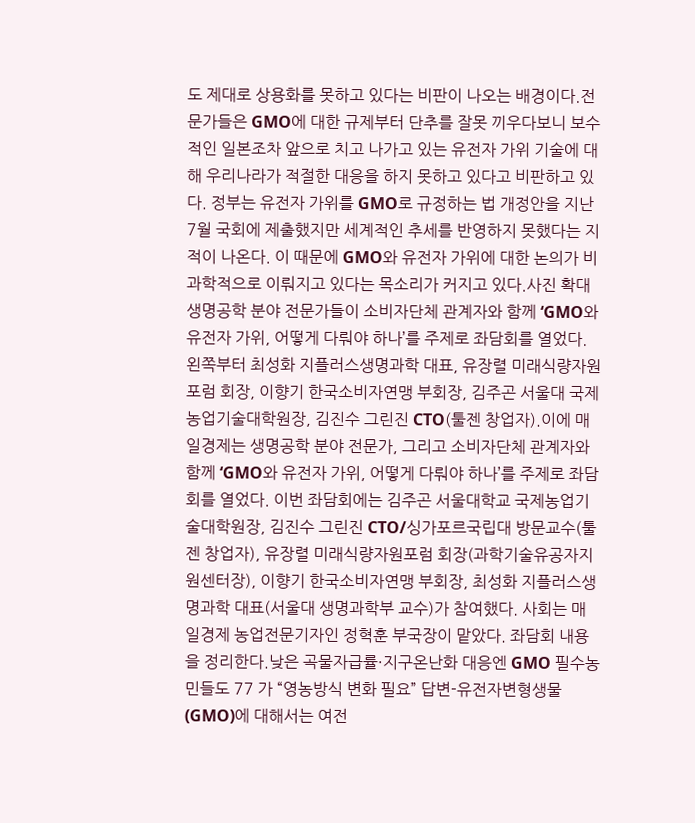도 제대로 상용화를 못하고 있다는 비판이 나오는 배경이다.전문가들은 GMO에 대한 규제부터 단추를 잘못 끼우다보니 보수적인 일본조차 앞으로 치고 나가고 있는 유전자 가위 기술에 대해 우리나라가 적절한 대응을 하지 못하고 있다고 비판하고 있다. 정부는 유전자 가위를 GMO로 규정하는 법 개정안을 지난 7월 국회에 제출했지만 세계적인 추세를 반영하지 못했다는 지적이 나온다. 이 때문에 GMO와 유전자 가위에 대한 논의가 비과학적으로 이뤄지고 있다는 목소리가 커지고 있다.사진 확대생명공학 분야 전문가들이 소비자단체 관계자와 함께 ‘GMO와 유전자 가위, 어떻게 다뤄야 하나’를 주제로 좌담회를 열었다. 왼쪽부터 최성화 지플러스생명과학 대표, 유장렬 미래식량자원포럼 회장, 이향기 한국소비자연맹 부회장, 김주곤 서울대 국제농업기술대학원장, 김진수 그린진 CTO(툴젠 창업자).이에 매일경제는 생명공학 분야 전문가, 그리고 소비자단체 관계자와 함께 ‘GMO와 유전자 가위, 어떻게 다뤄야 하나’를 주제로 좌담회를 열었다. 이번 좌담회에는 김주곤 서울대학교 국제농업기술대학원장, 김진수 그린진 CTO/싱가포르국립대 방문교수(툴젠 창업자), 유장렬 미래식량자원포럼 회장(과학기술유공자지원센터장), 이향기 한국소비자연맹 부회장, 최성화 지플러스생명과학 대표(서울대 생명과학부 교수)가 참여했다. 사회는 매일경제 농업전문기자인 정혁훈 부국장이 맡았다. 좌담회 내용을 정리한다.낮은 곡물자급률·지구온난화 대응엔 GMO 필수농민들도 77 가 “영농방식 변화 필요” 답변-유전자변형생물(GMO)에 대해서는 여전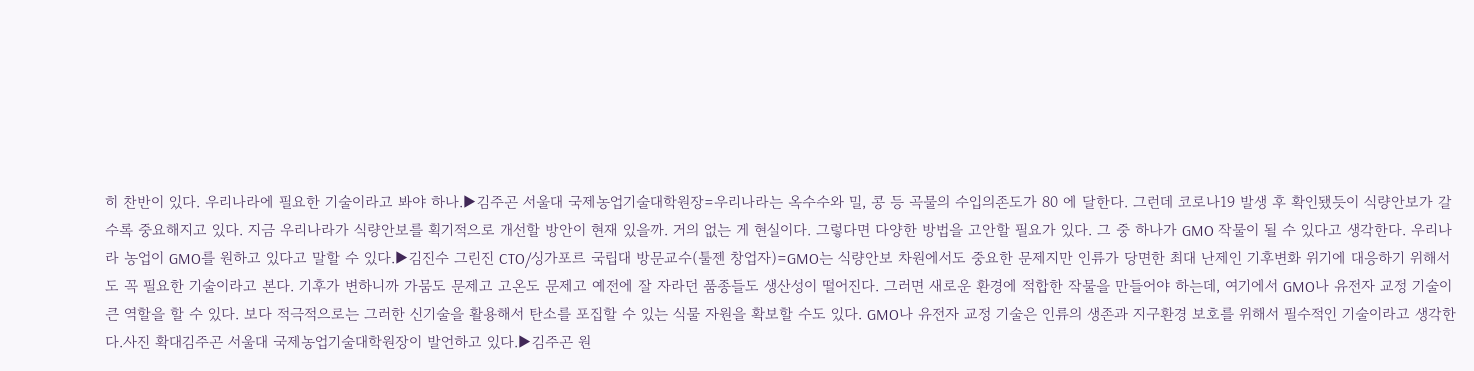히 찬반이 있다. 우리나라에 필요한 기술이라고 봐야 하나.▶김주곤 서울대 국제농업기술대학원장=우리나라는 옥수수와 밀, 콩 등 곡물의 수입의존도가 80 에 달한다. 그런데 코로나19 발생 후 확인됐듯이 식량안보가 갈수록 중요해지고 있다. 지금 우리나라가 식량안보를 획기적으로 개선할 방안이 현재 있을까. 거의 없는 게 현실이다. 그렇다면 다양한 방법을 고안할 필요가 있다. 그 중 하나가 GMO 작물이 될 수 있다고 생각한다. 우리나라 농업이 GMO를 원하고 있다고 말할 수 있다.▶김진수 그린진 CTO/싱가포르 국립대 방문교수(툴젠 창업자)=GMO는 식량안보 차원에서도 중요한 문제지만 인류가 당면한 최대 난제인 기후변화 위기에 대응하기 위해서도 꼭 필요한 기술이라고 본다. 기후가 변하니까 가뭄도 문제고 고온도 문제고 예전에 잘 자라던 품종들도 생산성이 떨어진다. 그러면 새로운 환경에 적합한 작물을 만들어야 하는데, 여기에서 GMO나 유전자 교정 기술이 큰 역할을 할 수 있다. 보다 적극적으로는 그러한 신기술을 활용해서 탄소를 포집할 수 있는 식물 자원을 확보할 수도 있다. GMO나 유전자 교정 기술은 인류의 생존과 지구환경 보호를 위해서 필수적인 기술이라고 생각한다.사진 확대김주곤 서울대 국제농업기술대학원장이 발언하고 있다.▶김주곤 원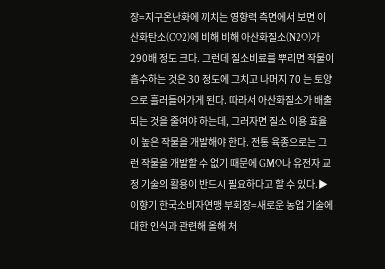장=지구온난화에 끼치는 영향력 측면에서 보면 이산화탄소(CO2)에 비해 비해 아산화질소(N2O)가 290배 정도 크다. 그런데 질소비료를 뿌리면 작물이 흡수하는 것은 30 정도에 그치고 나머지 70 는 토양으로 흘러들어가게 된다. 따라서 아산화질소가 배출되는 것을 줄여야 하는데, 그러자면 질소 이용 효율이 높은 작물을 개발해야 한다. 전통 육종으로는 그런 작물을 개발할 수 없기 때문에 GMO나 유전자 교정 기술의 활용이 반드시 필요하다고 할 수 있다.▶이향기 한국소비자연맹 부회장=새로운 농업 기술에 대한 인식과 관련해 올해 처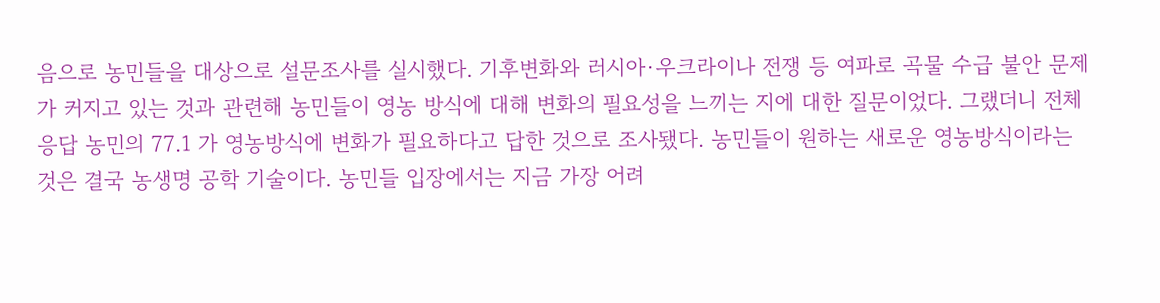음으로 농민들을 대상으로 설문조사를 실시했다. 기후변화와 러시아·우크라이나 전쟁 등 여파로 곡물 수급 불안 문제가 커지고 있는 것과 관련해 농민들이 영농 방식에 대해 변화의 필요성을 느끼는 지에 대한 질문이었다. 그랬더니 전체 응답 농민의 77.1 가 영농방식에 변화가 필요하다고 답한 것으로 조사됐다. 농민들이 원하는 새로운 영농방식이라는 것은 결국 농생명 공학 기술이다. 농민들 입장에서는 지금 가장 어려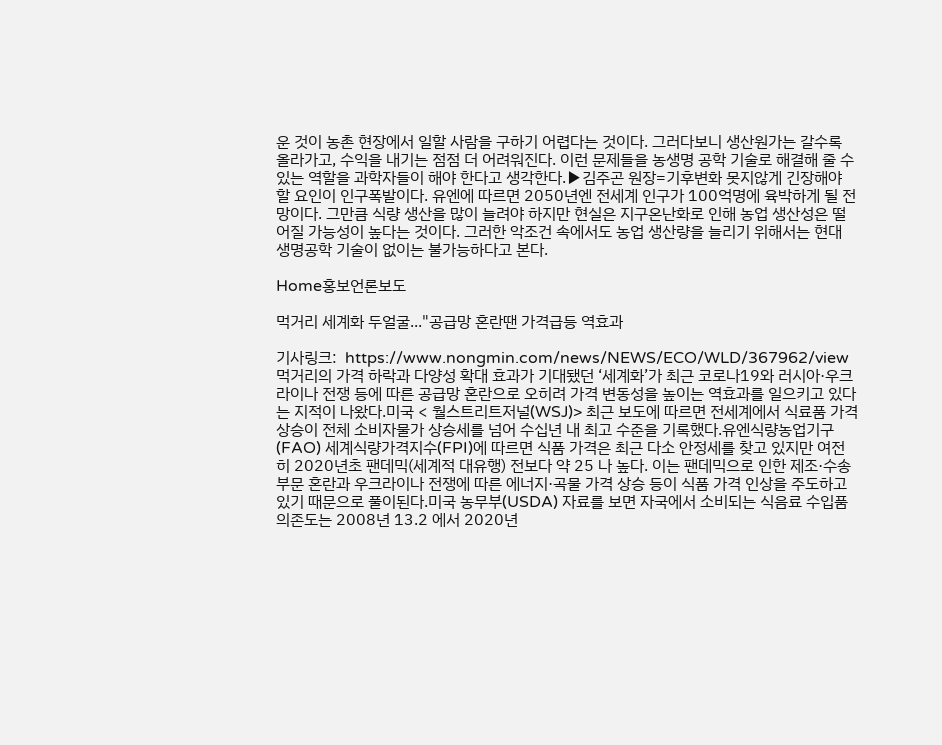운 것이 농촌 현장에서 일할 사람을 구하기 어렵다는 것이다. 그러다보니 생산원가는 갈수록 올라가고, 수익을 내기는 점점 더 어려워진다. 이런 문제들을 농생명 공학 기술로 해결해 줄 수 있는 역할을 과학자들이 해야 한다고 생각한다.▶김주곤 원장=기후변화 못지않게 긴장해야 할 요인이 인구폭발이다. 유엔에 따르면 2050년엔 전세계 인구가 100억명에 육박하게 될 전망이다. 그만큼 식량 생산을 많이 늘려야 하지만 현실은 지구온난화로 인해 농업 생산성은 떨어질 가능성이 높다는 것이다. 그러한 악조건 속에서도 농업 생산량을 늘리기 위해서는 현대 생명공학 기술이 없이는 불가능하다고 본다.

Home홍보언론보도

먹거리 세계화 두얼굴..."공급망 혼란땐 가격급등 역효과

기사링크:  https://www.nongmin.com/news/NEWS/ECO/WLD/367962/view  먹거리의 가격 하락과 다양성 확대 효과가 기대됐던 ‘세계화’가 최근 코로나19와 러시아·우크라이나 전쟁 등에 따른 공급망 혼란으로 오히려 가격 변동성을 높이는 역효과를 일으키고 있다는 지적이 나왔다.미국 < 월스트리트저널(WSJ)> 최근 보도에 따르면 전세계에서 식료품 가격 상승이 전체 소비자물가 상승세를 넘어 수십년 내 최고 수준을 기록했다.유엔식량농업기구(FAO) 세계식량가격지수(FPI)에 따르면 식품 가격은 최근 다소 안정세를 찾고 있지만 여전히 2020년초 팬데믹(세계적 대유행) 전보다 약 25 나 높다. 이는 팬데믹으로 인한 제조·수송 부문 혼란과 우크라이나 전쟁에 따른 에너지·곡물 가격 상승 등이 식품 가격 인상을 주도하고 있기 때문으로 풀이된다.미국 농무부(USDA) 자료를 보면 자국에서 소비되는 식음료 수입품 의존도는 2008년 13.2 에서 2020년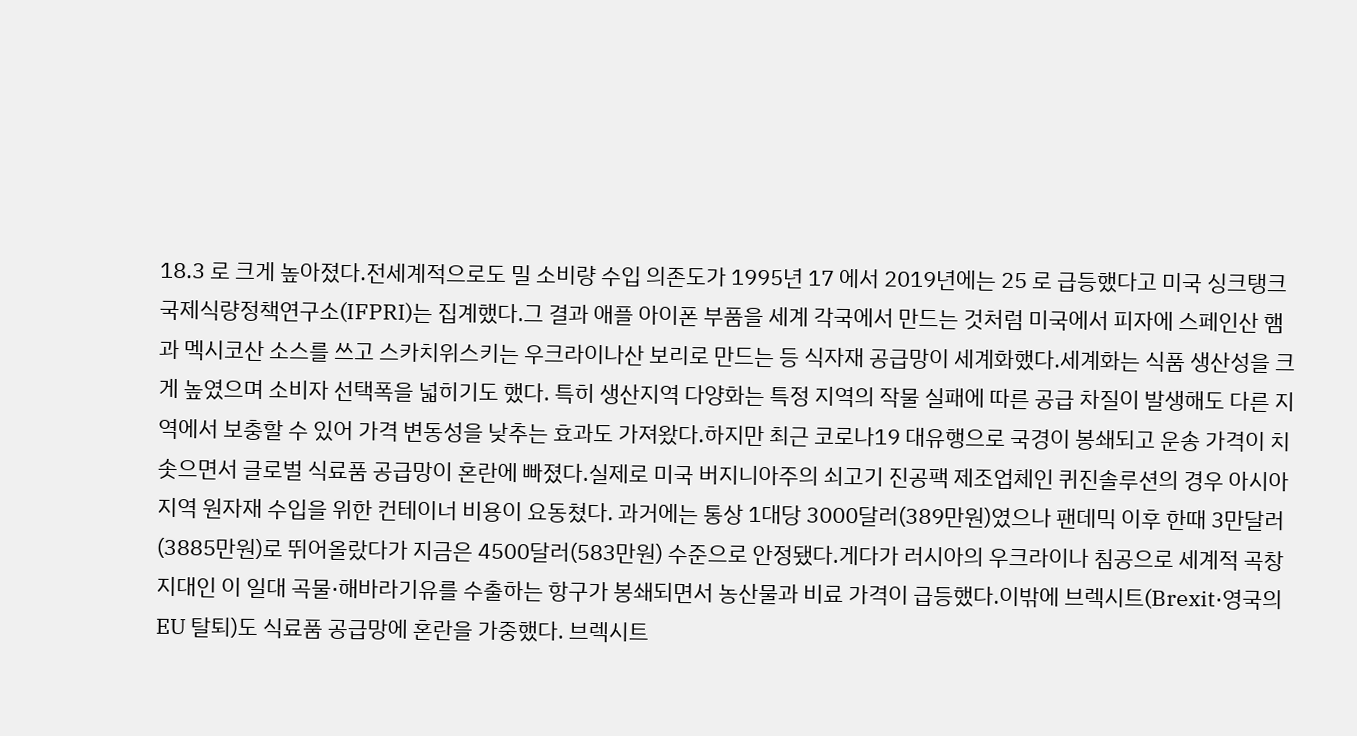18.3 로 크게 높아졌다.전세계적으로도 밀 소비량 수입 의존도가 1995년 17 에서 2019년에는 25 로 급등했다고 미국 싱크탱크 국제식량정책연구소(IFPRI)는 집계했다.그 결과 애플 아이폰 부품을 세계 각국에서 만드는 것처럼 미국에서 피자에 스페인산 햄과 멕시코산 소스를 쓰고 스카치위스키는 우크라이나산 보리로 만드는 등 식자재 공급망이 세계화했다.세계화는 식품 생산성을 크게 높였으며 소비자 선택폭을 넓히기도 했다. 특히 생산지역 다양화는 특정 지역의 작물 실패에 따른 공급 차질이 발생해도 다른 지역에서 보충할 수 있어 가격 변동성을 낮추는 효과도 가져왔다.하지만 최근 코로나19 대유행으로 국경이 봉쇄되고 운송 가격이 치솟으면서 글로벌 식료품 공급망이 혼란에 빠졌다.실제로 미국 버지니아주의 쇠고기 진공팩 제조업체인 퀴진솔루션의 경우 아시아지역 원자재 수입을 위한 컨테이너 비용이 요동쳤다. 과거에는 통상 1대당 3000달러(389만원)였으나 팬데믹 이후 한때 3만달러(3885만원)로 뛰어올랐다가 지금은 4500달러(583만원) 수준으로 안정됐다.게다가 러시아의 우크라이나 침공으로 세계적 곡창지대인 이 일대 곡물·해바라기유를 수출하는 항구가 봉쇄되면서 농산물과 비료 가격이 급등했다.이밖에 브렉시트(Brexit·영국의 EU 탈퇴)도 식료품 공급망에 혼란을 가중했다. 브렉시트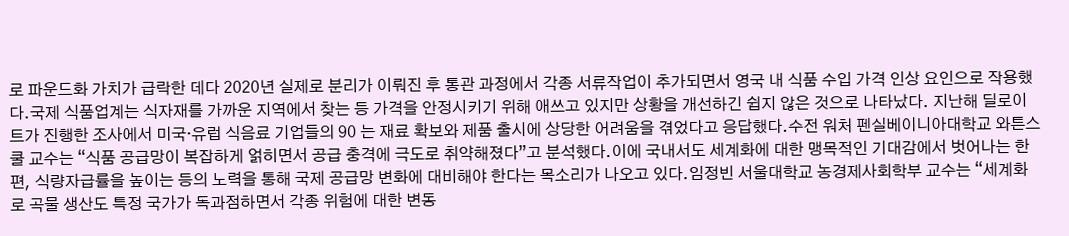로 파운드화 가치가 급락한 데다 2020년 실제로 분리가 이뤄진 후 통관 과정에서 각종 서류작업이 추가되면서 영국 내 식품 수입 가격 인상 요인으로 작용했다.국제 식품업계는 식자재를 가까운 지역에서 찾는 등 가격을 안정시키기 위해 애쓰고 있지만 상황을 개선하긴 쉽지 않은 것으로 나타났다. 지난해 딜로이트가 진행한 조사에서 미국·유럽 식음료 기업들의 90 는 재료 확보와 제품 출시에 상당한 어려움을 겪었다고 응답했다.수전 워처 펜실베이니아대학교 와튼스쿨 교수는 “식품 공급망이 복잡하게 얽히면서 공급 충격에 극도로 취약해졌다”고 분석했다.이에 국내서도 세계화에 대한 맹목적인 기대감에서 벗어나는 한편, 식량자급률을 높이는 등의 노력을 통해 국제 공급망 변화에 대비해야 한다는 목소리가 나오고 있다.임정빈 서울대학교 농경제사회학부 교수는 “세계화로 곡물 생산도 특정 국가가 독과점하면서 각종 위험에 대한 변동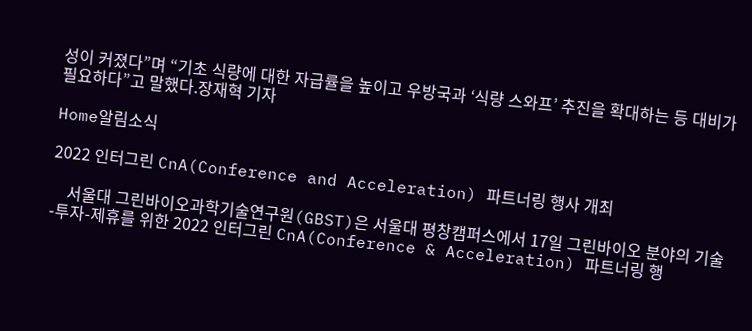성이 커졌다”며 “기초 식량에 대한 자급률을 높이고 우방국과 ‘식량 스와프’ 추진을 확대하는 등 대비가 필요하다”고 말했다.장재혁 기자

Home알림소식

2022 인터그린 CnA(Conference and Acceleration) 파트너링 행사 개최

    서울대 그린바이오과학기술연구원(GBST)은 서울대 평창캠퍼스에서 17일 그린바이오 분야의 기술-투자-제휴를 위한 2022 인터그린 CnA(Conference & Acceleration) 파트너링 행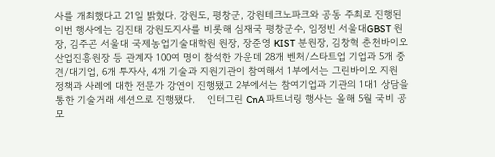사를 개최했다고 21일 밝혔다. 강원도, 평창군, 강원테크노파크와 공동 주최로 진행된 이번 행사에는 김진태 강원도지사를 비롯해 심재국 평창군수, 임정빈 서울대GBST 원장, 김주곤 서울대 국제농업기술대학원 원장, 장준영 KIST 분원장, 김창혁 춘천바이오산업진흥원장 등 관계자 100여 명이 참석한 가운데 28개 벤처/스타트업 기업과 5개 중견/대기업, 6개 투자사, 4개 기술과 지원기관이 참여해서 1부에서는 그린바이오 지원 정책과 사례에 대한 전문가 강연이 진행됐고 2부에서는 참여기업과 기관의 1대1 상담을 통한 기술거래 세션으로 진행됐다.    인터그린 CnA 파트너링 행사는 올해 5월 국비 공모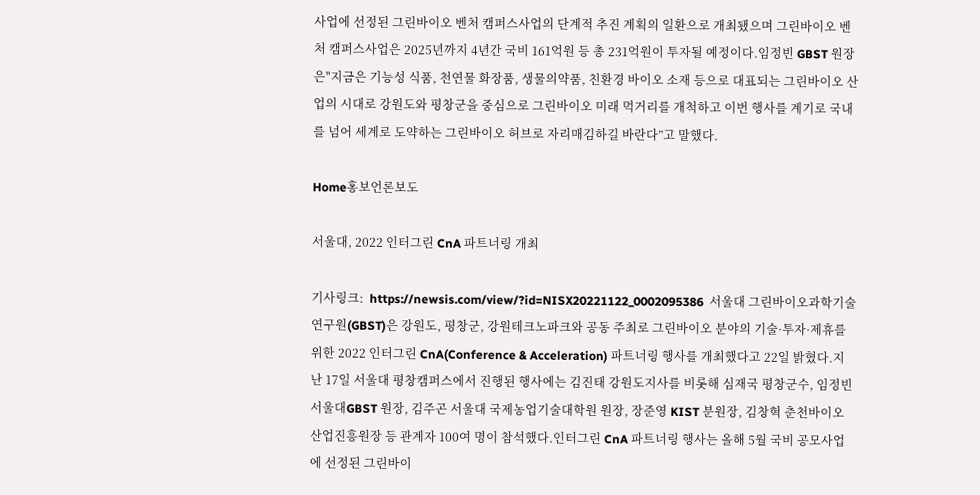사업에 선정된 그린바이오 벤처 캠퍼스사업의 단계적 추진 계획의 일환으로 개최됐으며 그린바이오 벤처 캠퍼스사업은 2025년까지 4년간 국비 161억원 등 총 231억원이 투자될 예정이다.임정빈 GBST 원장은"지금은 기능성 식품, 천연물 화장품, 생물의약품, 친환경 바이오 소재 등으로 대표되는 그린바이오 산업의 시대로 강원도와 평창군을 중심으로 그린바이오 미래 먹거리를 개척하고 이번 행사를 계기로 국내를 넘어 세계로 도약하는 그린바이오 허브로 자리매김하길 바란다”고 말했다.

Home홍보언론보도

서울대, 2022 인터그린 CnA 파트너링 개최

기사링크:  https://newsis.com/view/?id=NISX20221122_0002095386  서울대 그린바이오과학기술연구원(GBST)은 강원도, 평창군, 강원테크노파크와 공동 주최로 그린바이오 분야의 기술·투자·제휴를 위한 2022 인터그린 CnA(Conference & Acceleration) 파트너링 행사를 개최했다고 22일 밝혔다.지난 17일 서울대 평창캠퍼스에서 진행된 행사에는 김진태 강원도지사를 비롯해 심재국 평창군수, 임정빈 서울대GBST 원장, 김주곤 서울대 국제농업기술대학원 원장, 장준영 KIST 분원장, 김창혁 춘천바이오산업진흥원장 등 관계자 100여 명이 참석했다.인터그린 CnA 파트너링 행사는 올해 5월 국비 공모사업에 선정된 그린바이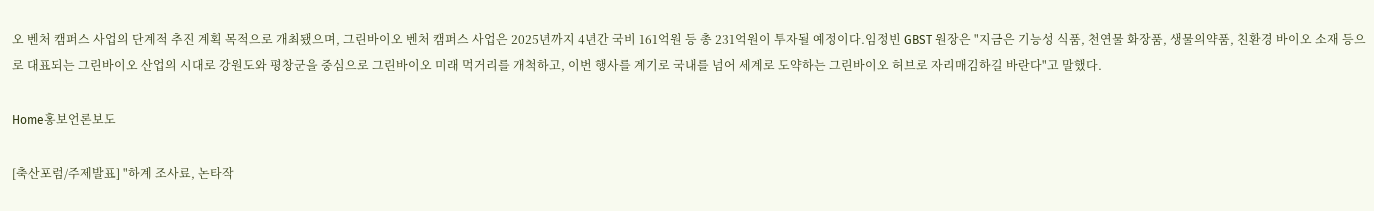오 벤처 캠퍼스 사업의 단계적 추진 계획 목적으로 개최됐으며, 그린바이오 벤처 캠퍼스 사업은 2025년까지 4년간 국비 161억원 등 총 231억원이 투자될 예정이다.임정빈 GBST 원장은 "지금은 기능성 식품, 천연물 화장품, 생물의약품, 친환경 바이오 소재 등으로 대표되는 그린바이오 산업의 시대로 강원도와 평창군을 중심으로 그린바이오 미래 먹거리를 개척하고, 이번 행사를 계기로 국내를 넘어 세계로 도약하는 그린바이오 허브로 자리매김하길 바란다"고 말했다.

Home홍보언론보도

[축산포럼/주제발표] "하계 조사료, 논타작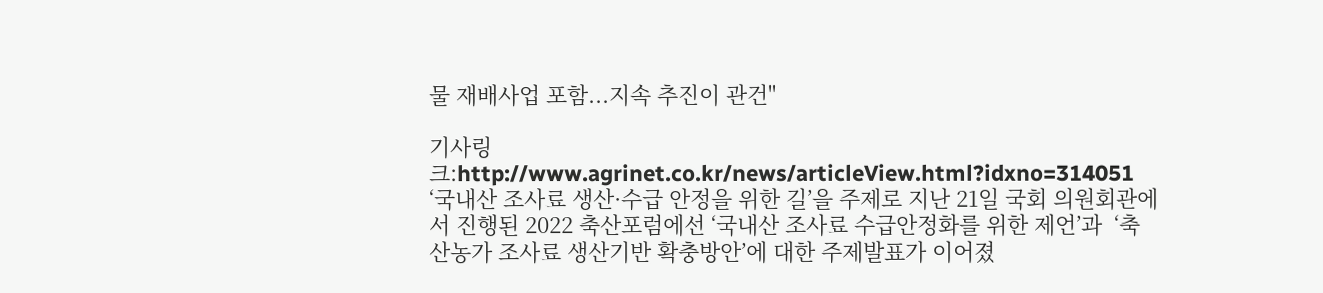물 재배사업 포함...지속 추진이 관건"

기사링크:http://www.agrinet.co.kr/news/articleView.html?idxno=314051  ‘국내산 조사료 생산·수급 안정을 위한 길’을 주제로 지난 21일 국회 의원회관에서 진행된 2022 축산포럼에선 ‘국내산 조사료 수급안정화를 위한 제언’과  ‘축산농가 조사료 생산기반 확충방안’에 대한 주제발표가 이어졌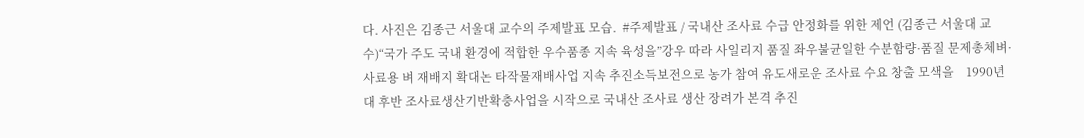다. 사진은 김종근 서울대 교수의 주제발표 모습.  #주제발표 / 국내산 조사료 수급 안정화를 위한 제언 (김종근 서울대 교수)“국가 주도 국내 환경에 적합한 우수품종 지속 육성을”강우 따라 사일리지 품질 좌우불균일한 수분함량·품질 문제총체벼·사료용 벼 재배지 확대논 타작물재배사업 지속 추진소득보전으로 농가 참여 유도새로운 조사료 수요 창출 모색을    1990년대 후반 조사료생산기반확충사업을 시작으로 국내산 조사료 생산 장려가 본격 추진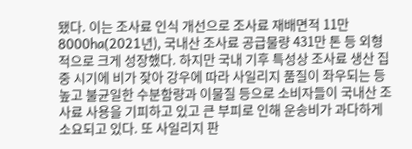됐다. 이는 조사료 인식 개선으로 조사료 재배면적 11만8000ha(2021년), 국내산 조사료 공급물량 431만 톤 등 외형적으로 크게 성장했다. 하지만 국내 기후 특성상 조사료 생산 집중 시기에 비가 잦아 강우에 따라 사일리지 품질이 좌우되는 등 높고 불균일한 수분함량과 이물질 등으로 소비자들이 국내산 조사료 사용을 기피하고 있고 큰 부피로 인해 운송비가 과다하게 소요되고 있다. 또 사일리지 판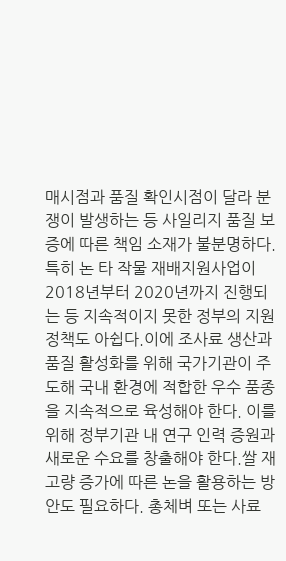매시점과 품질 확인시점이 달라 분쟁이 발생하는 등 사일리지 품질 보증에 따른 책임 소재가 불분명하다.특히 논 타 작물 재배지원사업이 2018년부터 2020년까지 진행되는 등 지속적이지 못한 정부의 지원 정책도 아쉽다.이에 조사료 생산과 품질 활성화를 위해 국가기관이 주도해 국내 환경에 적합한 우수 품종을 지속적으로 육성해야 한다. 이를 위해 정부기관 내 연구 인력 증원과 새로운 수요를 창출해야 한다.쌀 재고량 증가에 따른 논을 활용하는 방안도 필요하다. 총체벼 또는 사료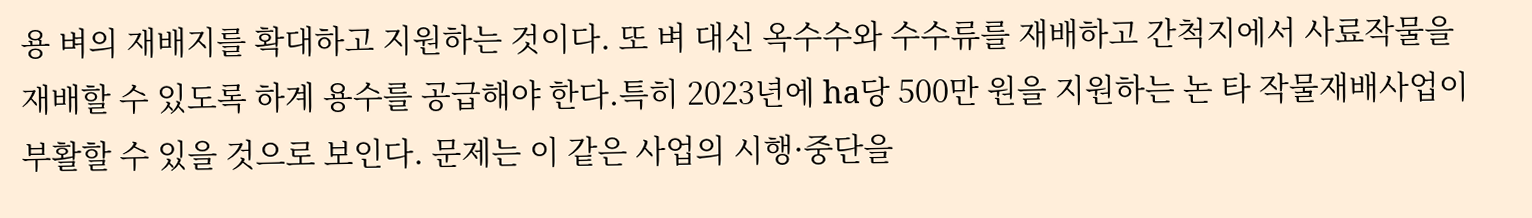용 벼의 재배지를 확대하고 지원하는 것이다. 또 벼 대신 옥수수와 수수류를 재배하고 간척지에서 사료작물을 재배할 수 있도록 하계 용수를 공급해야 한다.특히 2023년에 ha당 500만 원을 지원하는 논 타 작물재배사업이 부활할 수 있을 것으로 보인다. 문제는 이 같은 사업의 시행·중단을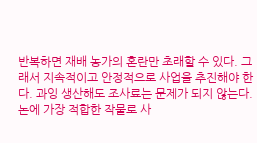반복하면 재배 농가의 혼란만 초래할 수 있다. 그래서 지속적이고 안정적으로 사업을 추진해야 한다. 과잉 생산해도 조사료는 문제가 되지 않는다. 논에 가장 적합한 작물로 사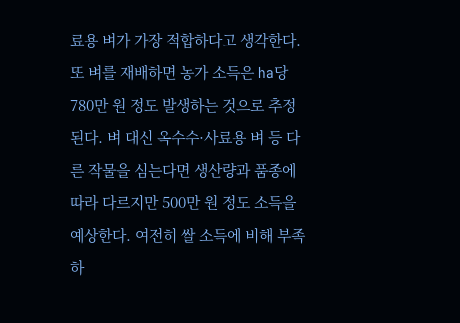료용 벼가 가장 적합하다고 생각한다.또 벼를 재배하면 농가 소득은 ha당 780만 원 정도 발생하는 것으로 추정된다. 벼 대신 옥수수·사료용 벼 등 다른 작물을 심는다면 생산량과 품종에 따라 다르지만 500만 원 정도 소득을 예상한다. 여전히 쌀 소득에 비해 부족하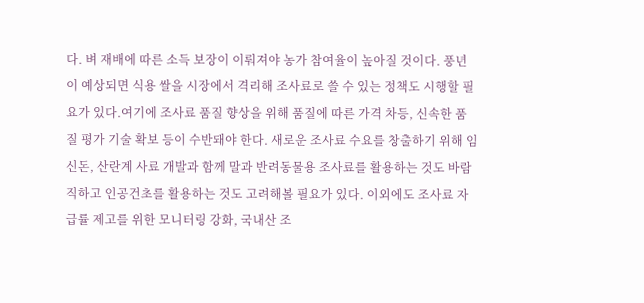다. 벼 재배에 따른 소득 보장이 이뤄져야 농가 참여율이 높아질 것이다. 풍년이 예상되면 식용 쌀을 시장에서 격리해 조사료로 쓸 수 있는 정책도 시행할 필요가 있다.여기에 조사료 품질 향상을 위해 품질에 따른 가격 차등, 신속한 품질 평가 기술 확보 등이 수반돼야 한다. 새로운 조사료 수요를 창출하기 위해 임신돈, 산란계 사료 개발과 함께 말과 반려동물용 조사료를 활용하는 것도 바람직하고 인공건초를 활용하는 것도 고려해볼 필요가 있다. 이외에도 조사료 자급률 제고를 위한 모니터링 강화, 국내산 조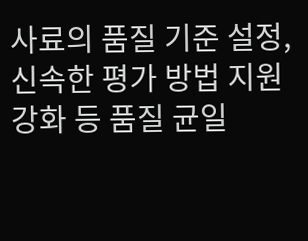사료의 품질 기준 설정, 신속한 평가 방법 지원 강화 등 품질 균일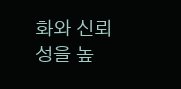화와 신뢰성을 높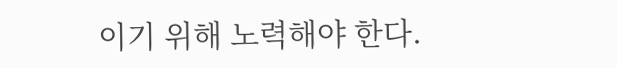이기 위해 노력해야 한다.